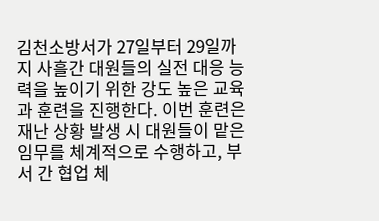김천소방서가 27일부터 29일까지 사흘간 대원들의 실전 대응 능력을 높이기 위한 강도 높은 교육과 훈련을 진행한다. 이번 훈련은 재난 상황 발생 시 대원들이 맡은 임무를 체계적으로 수행하고, 부서 간 협업 체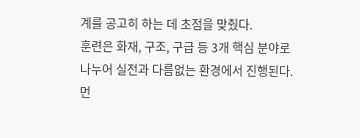계를 공고히 하는 데 초점을 맞췄다.
훈련은 화재, 구조, 구급 등 3개 핵심 분야로 나누어 실전과 다름없는 환경에서 진행된다. 먼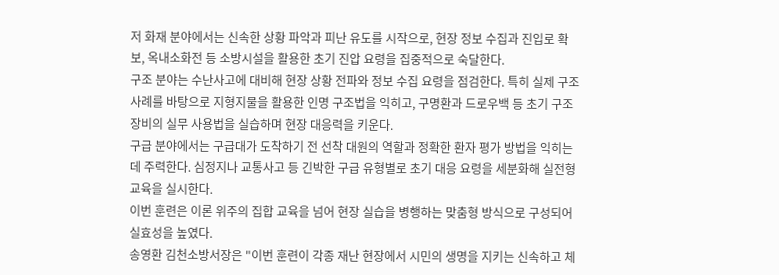저 화재 분야에서는 신속한 상황 파악과 피난 유도를 시작으로, 현장 정보 수집과 진입로 확보, 옥내소화전 등 소방시설을 활용한 초기 진압 요령을 집중적으로 숙달한다.
구조 분야는 수난사고에 대비해 현장 상황 전파와 정보 수집 요령을 점검한다. 특히 실제 구조 사례를 바탕으로 지형지물을 활용한 인명 구조법을 익히고, 구명환과 드로우백 등 초기 구조 장비의 실무 사용법을 실습하며 현장 대응력을 키운다.
구급 분야에서는 구급대가 도착하기 전 선착 대원의 역할과 정확한 환자 평가 방법을 익히는 데 주력한다. 심정지나 교통사고 등 긴박한 구급 유형별로 초기 대응 요령을 세분화해 실전형 교육을 실시한다.
이번 훈련은 이론 위주의 집합 교육을 넘어 현장 실습을 병행하는 맞춤형 방식으로 구성되어 실효성을 높였다.
송영환 김천소방서장은 "이번 훈련이 각종 재난 현장에서 시민의 생명을 지키는 신속하고 체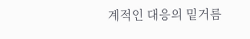계적인 대응의 밑거름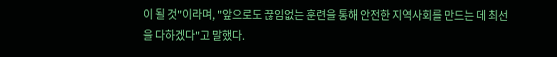이 될 것"이라며, "앞으로도 끊임없는 훈련을 통해 안전한 지역사회를 만드는 데 최선을 다하겠다"고 말했다.